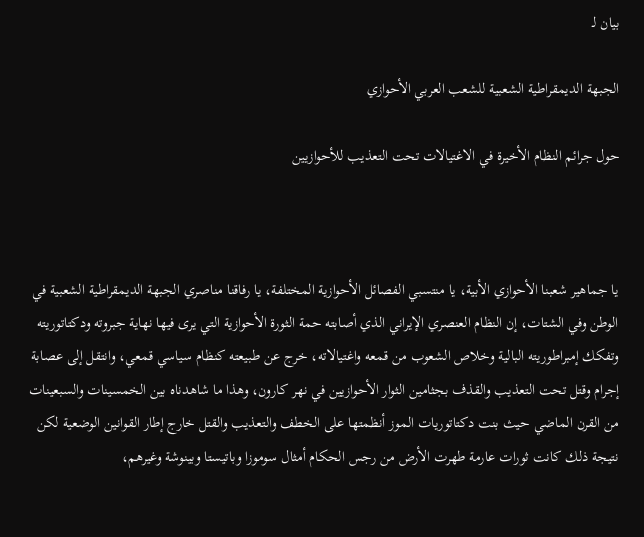بيان لـ

الجبهة الديمقراطية الشعبية للشعب العربي الأحوازي

حول جرائم النظام الأخيرة في الاغتيالات تحت التعذيب للأحوازيين



يا جماهير شعبنا الأحوازي الأبية، يا منتسبي الفصائل الأحوازية المختلفة، يا رفاقنا مناصري الجبهة الديمقراطية الشعبية في الوطن وفي الشتات، إن النظام العنصري الإيراني الذي أصابته حمة الثورة الأحوازية التي يرى فيها نهاية جبروته ودكتاتوريته وتفكك إمبراطوريته البالية وخلاص الشعوب من قمعه واغتيالاته، خرج عن طبيعته كنظام سياسي قمعي، وانتقل إلى عصابة إجرام وقتل تحت التعذيب والقذف بجثامين الثوار الأحوازيين في نهر كارون، وهذا ما شاهدناه بين الخمسينات والسبعينات من القرن الماضي حيث بنت دكتاتوريات الموز أنظمتها على الخطف والتعذيب والقتل خارج إطار القوانين الوضعية لكن نتيجة ذلك كانت ثورات عارمة طهرت الأرض من رجس الحكام أمثال سوموزا وباتيستا وبينوشة وغيرهم،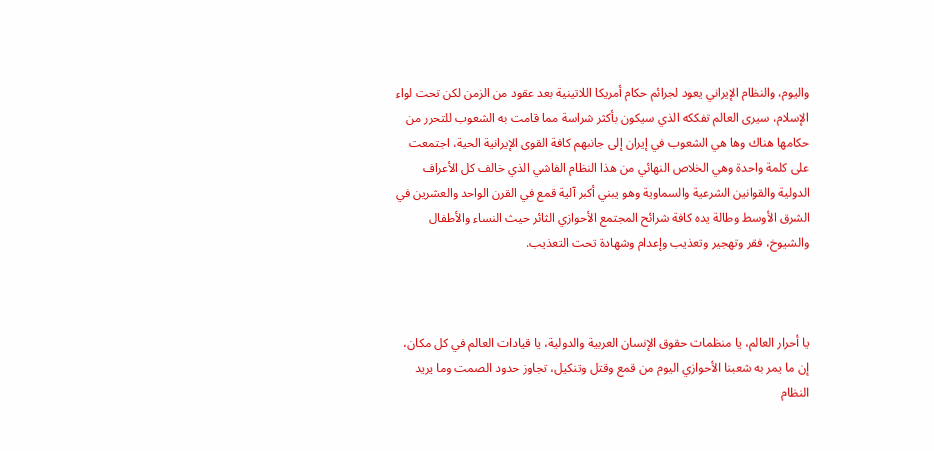واليوم، والنظام الإيراني يعود لجرائم حكام أمريكا اللاتينية بعد عقود من الزمن لكن تحت لواء الإسلام، سيرى العالم تفككه الذي سيكون بأكثر شراسة مما قامت به الشعوب للتحرر من حكامها هناك وها هي الشعوب في إيران إلى جانبهم كافة القوى الإيرانية الحية، اجتمعت على كلمة واحدة وهي الخلاص النهائي من هذا النظام الفاشي الذي خالف كل الأعراف الدولية والقوانين الشرعية والسماوية وهو يبني أكبر آلية قمع في القرن الواحد والعشرين في الشرق الأوسط وطالة يده كافة شرائح المجتمع الأحوازي الثائر حيث النساء والأطفال والشيوخ، فقر وتهجير وتعذيب وإعدام وشهادة تحت التعذيب.



يا أحرار العالم، يا منظمات حقوق الإنسان العربية والدولية، يا قيادات العالم في كل مكان، إن ما يمر به شعبنا الأحوازي اليوم من قمع وقتل وتنكيل، تجاوز حدود الصمت وما يريد النظام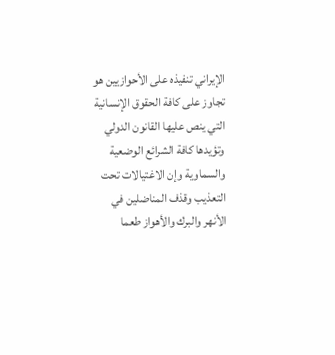الإيراني تنفيذه على الأحوازيين هو تجاوز على كافة الحقوق الإنسانية التي ينص عليها القانون الدولي وتؤيدها كافة الشرائع الوضعية والسماوية وإن الاغتيالات تحت التعذيب وقذف المناضلين في الأنهر والبرك والأهواز طعما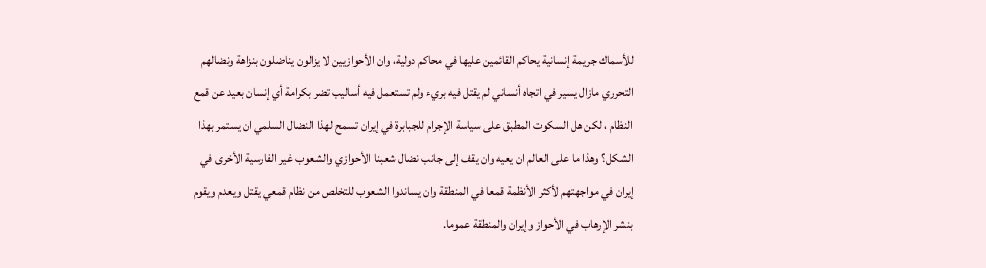للأسماك جريمة إنسانية يحاكم القائمين عليها في محاكم دولية، وان الأحوازيين لا يزالون يناضلون بنزاهة ونضالهم التحرري مازال يسير في اتجاه أنساني لم يقتل فيه بريء ولم تستعمل فيه أساليب تضر بكرامة أي إنسان بعيد عن قمع النظام ، لكن هل السكوت المطبق على سياسة الإجرام للجبابرة في إيران تسمح لهذا النضال السلمي ان يستمر بهذا الشكل؟ وهذا ما على العالم ان يعيه وان يقف إلى جانب نضال شعبنا الأحوازي والشعوب غير الفارسية الأخرى في إيران في مواجهتهم لأكثر الأنظمة قمعا في المنطقة وان يساندوا الشعوب للتخلص من نظام قمعي يقتل ويعدم ويقوم بنشر الإرهاب في الأحواز وإيران والمنطقة عموما.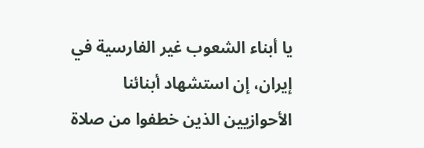يا أبناء الشعوب غير الفارسية في إيران، إن استشهاد أبنائنا الأحوازيين الذين خطفوا من صلاة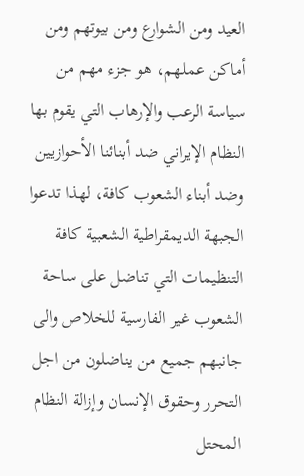العيد ومن الشوارع ومن بيوتهم ومن أماكن عملهم، هو جزء مهم من سياسة الرعب والإرهاب التي يقوم بها النظام الإيراني ضد أبنائنا الأحوازيين وضد أبناء الشعوب كافة، لهذا تدعوا الجبهة الديمقراطية الشعبية كافة التنظيمات التي تناضل على ساحة الشعوب غير الفارسية للخلاص والى جانبهم جميع من يناضلون من اجل التحرر وحقوق الإنسان وإزالة النظام المحتل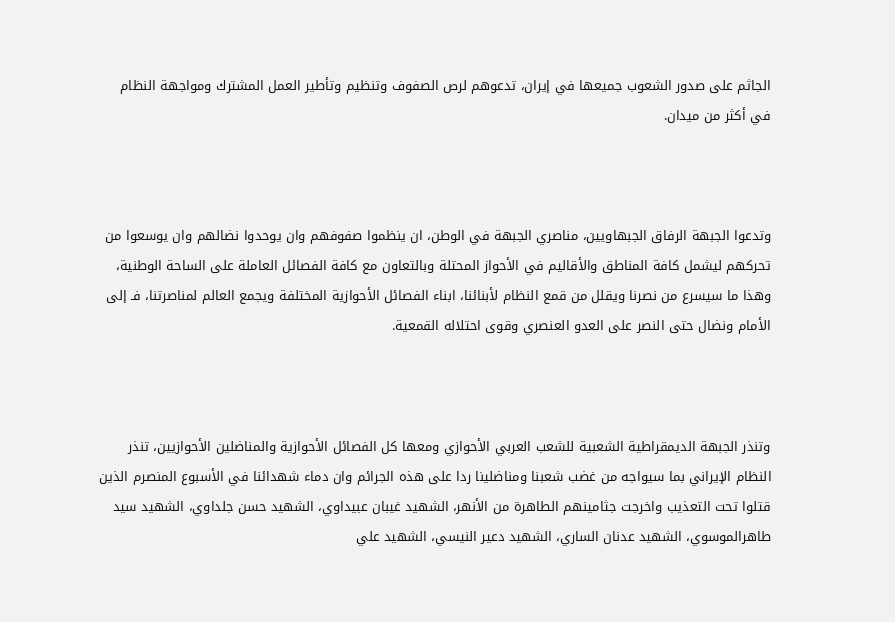الجاثم على صدور الشعوب جميعها في إيران، تدعوهم لرص الصفوف وتنظيم وتأطير العمل المشترك ومواجهة النظام في أكثر من ميدان.



وتدعوا الجبهة الرفاق الجبهاويين، مناصري الجبهة في الوطن، ان ينظموا صفوفهم وان يوحدوا نضالهم وان يوسعوا من تحركهم ليشمل كافة المناطق والأقاليم في الأحواز المحتلة وبالتعاون مع كافة الفصائل العاملة على الساحة الوطنية، وهذا ما سيسرع من نصرنا ويقلل من قمع النظام لأبنائنا، ابناء الفصائل الأحوازية المختلفة ويجمع العالم لمناصرتنا، فـ إلى الأمام ونضال حتى النصر على العدو العنصري وقوى احتلاله القمعية.



وتنذر الجبهة الديمقراطية الشعبية للشعب العربي الأحوازي ومعها كل الفصائل الأحوازية والمناضلين الأحوازيين، تنذر النظام الإيراني بما سيواجه من غضب شعبنا ومناضلينا ردا على هذه الجرائم وان دماء شهدائنا في الأسبوع المنصرم الذين قتلوا تحت التعذيب واخرجت جثامينهم الطاهرة من الأنهر، الشهيد غيبان عبيداوي، الشهيد حسن جلداوي، الشهيد سيد طاهرالموسوي، الشهيد عدنان الساري، الشهيد دعير النيسي، الشهيد علي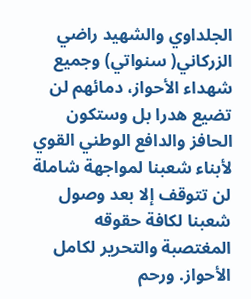الجلداوي والشهيد راضي الزركاني( سنواتي) وجميع شهداء الأحواز، دمائهم لن تضيع هدرا بل وستكون الحافز والدافع الوطني القوي لأبناء شعبنا لمواجهة شاملة لن تتوقف إلا بعد وصول شعبنا لكافة حقوقه المغتصبة والتحرير لكامل الأحواز. ورحم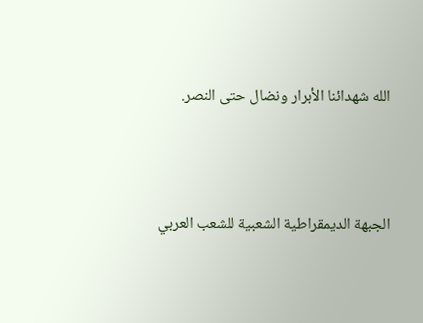الله شهدائنا الأبرار ونضال حتى النصر.



الجبهة الديمقراطية الشعبية للشعب العربي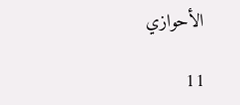الأحوازي

11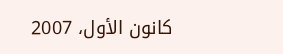كانون الأول، 2007